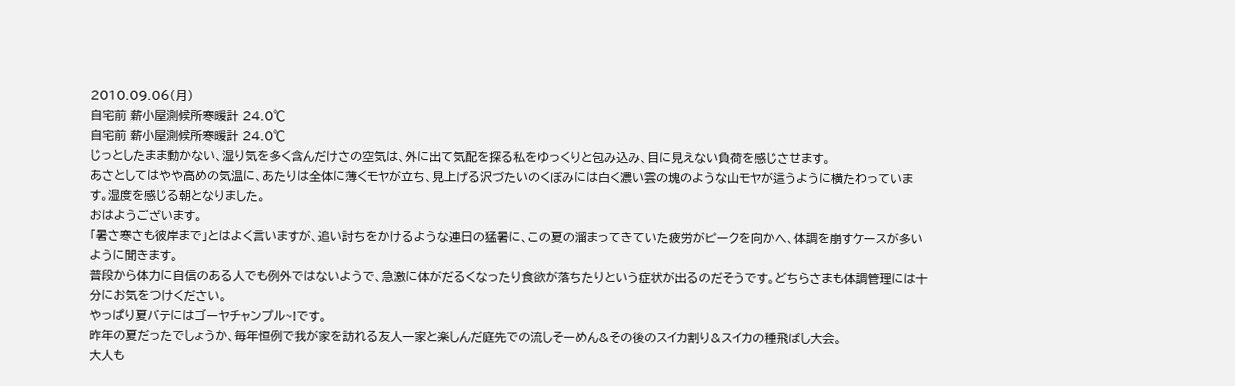2010.09.06(月)
自宅前 薪小屋測候所寒暖計 24.0℃
自宅前 薪小屋測候所寒暖計 24.0℃
じっとしたまま動かない、湿り気を多く含んだけさの空気は、外に出て気配を探る私をゆっくりと包み込み、目に見えない負荷を感じさせます。
あさとしてはやや高めの気温に、あたりは全体に薄くモヤが立ち、見上げる沢づたいのくぼみには白く濃い雲の塊のような山モヤが這うように横たわっています。湿度を感じる朝となりました。
おはようございます。
「暑さ寒さも彼岸まで」とはよく言いますが、追い討ちをかけるような連日の猛暑に、この夏の溜まってきていた疲労がピークを向かへ、体調を崩すケースが多いように聞きます。
普段から体力に自信のある人でも例外ではないようで、急激に体がだるくなったり食欲が落ちたりという症状が出るのだそうです。どちらさまも体調管理には十分にお気をつけください。
やっぱり夏バテにはゴーヤチャンプル~!です。
昨年の夏だったでしょうか、毎年恒例で我が家を訪れる友人一家と楽しんだ庭先での流しそーめん&その後のスイカ割り&スイカの種飛ばし大会。
大人も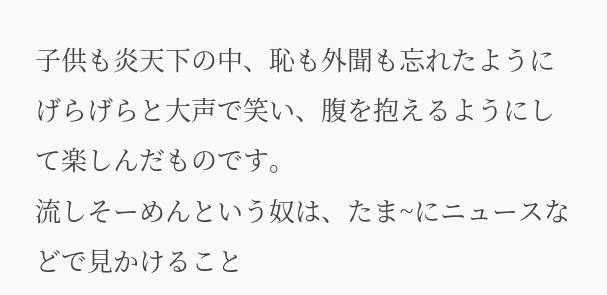子供も炎天下の中、恥も外聞も忘れたようにげらげらと大声で笑い、腹を抱えるようにして楽しんだものです。
流しそーめんという奴は、たま~にニュースなどで見かけること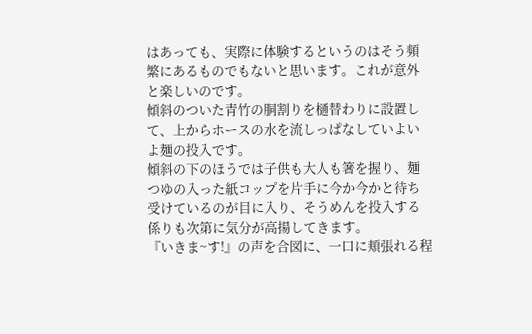はあっても、実際に体験するというのはそう頻繁にあるものでもないと思います。これが意外と楽しいのです。
傾斜のついた青竹の胴割りを樋替わりに設置して、上からホースの水を流しっぱなしていよいよ麺の投入です。
傾斜の下のほうでは子供も大人も箸を握り、麺つゆの入った紙コップを片手に今か今かと待ち受けているのが目に入り、そうめんを投入する係りも次第に気分が高揚してきます。
『いきま~す!』の声を合図に、一口に頬張れる程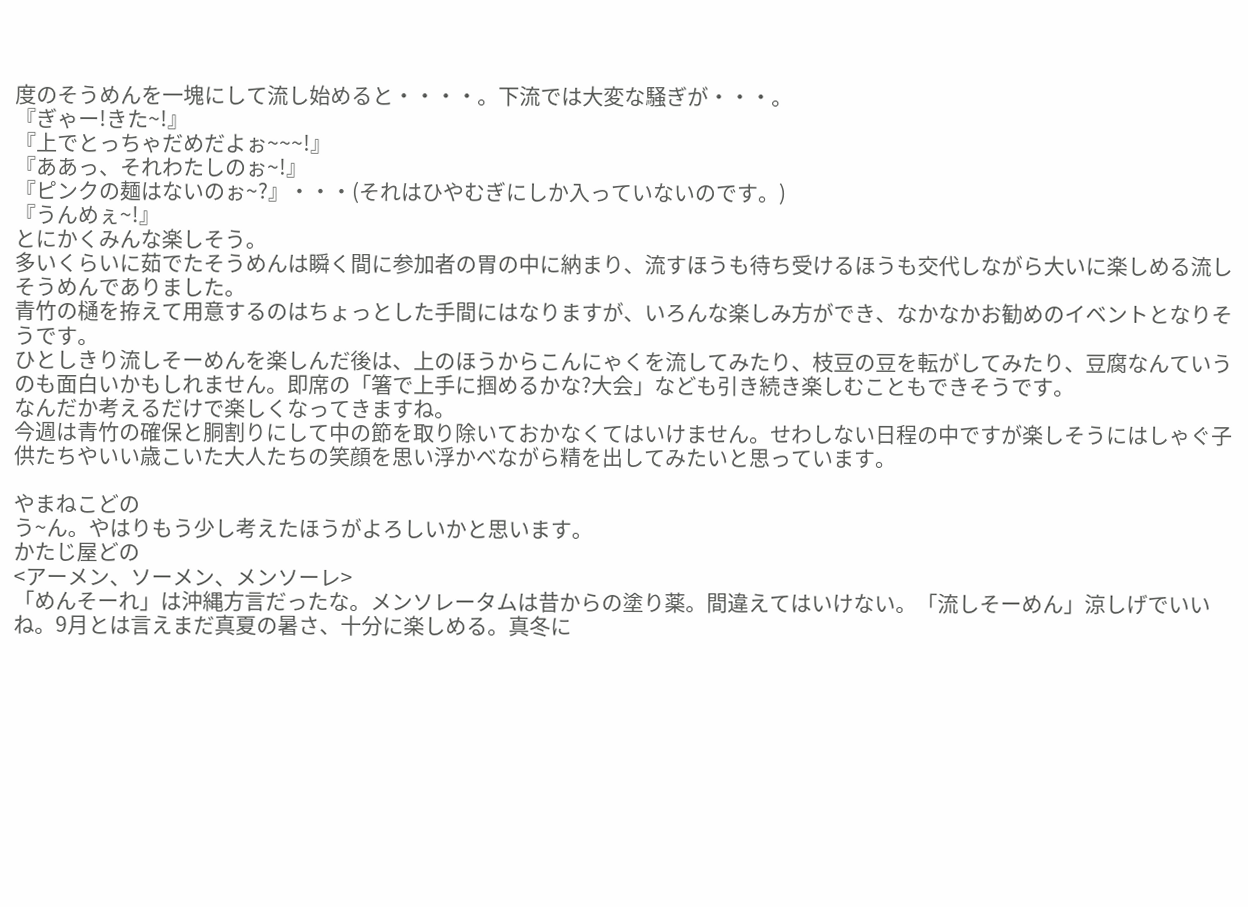度のそうめんを一塊にして流し始めると・・・・。下流では大変な騒ぎが・・・。
『ぎゃー!きた~!』
『上でとっちゃだめだよぉ~~~!』
『ああっ、それわたしのぉ~!』
『ピンクの麺はないのぉ~?』・・・(それはひやむぎにしか入っていないのです。)
『うんめぇ~!』
とにかくみんな楽しそう。
多いくらいに茹でたそうめんは瞬く間に参加者の胃の中に納まり、流すほうも待ち受けるほうも交代しながら大いに楽しめる流しそうめんでありました。
青竹の樋を拵えて用意するのはちょっとした手間にはなりますが、いろんな楽しみ方ができ、なかなかお勧めのイベントとなりそうです。
ひとしきり流しそーめんを楽しんだ後は、上のほうからこんにゃくを流してみたり、枝豆の豆を転がしてみたり、豆腐なんていうのも面白いかもしれません。即席の「箸で上手に掴めるかな?大会」なども引き続き楽しむこともできそうです。
なんだか考えるだけで楽しくなってきますね。
今週は青竹の確保と胴割りにして中の節を取り除いておかなくてはいけません。せわしない日程の中ですが楽しそうにはしゃぐ子供たちやいい歳こいた大人たちの笑顔を思い浮かべながら精を出してみたいと思っています。

やまねこどの
う~ん。やはりもう少し考えたほうがよろしいかと思います。
かたじ屋どの
<アーメン、ソーメン、メンソーレ>
「めんそーれ」は沖縄方言だったな。メンソレータムは昔からの塗り薬。間違えてはいけない。「流しそーめん」涼しげでいいね。9月とは言えまだ真夏の暑さ、十分に楽しめる。真冬に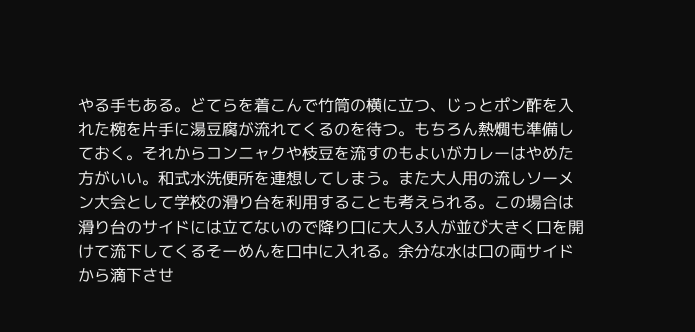やる手もある。どてらを着こんで竹筒の横に立つ、じっとポン酢を入れた椀を片手に湯豆腐が流れてくるのを待つ。もちろん熱燗も準備しておく。それからコンニャクや枝豆を流すのもよいがカレーはやめた方がいい。和式水洗便所を連想してしまう。また大人用の流しソーメン大会として学校の滑り台を利用することも考えられる。この場合は滑り台のサイドには立てないので降り口に大人3人が並び大きく口を開けて流下してくるそーめんを口中に入れる。余分な水は口の両サイドから滴下させ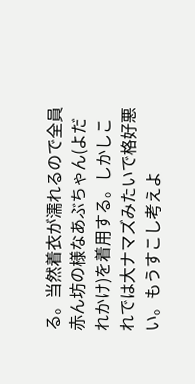る。当然着衣が濡れるので全員赤ん坊の様なあぶちゃん(よだれかけ)を着用する。しかしこれでは大ナマズみたいで格好悪い。もうすこし考えよ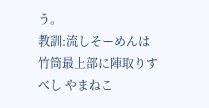う。
教訓:流しそーめんは竹筒最上部に陣取りすべし やまねこ